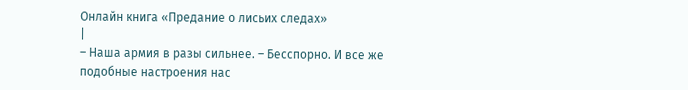Онлайн книга «Предание о лисьих следах»
|
– Наша армия в разы сильнее. – Бесспорно. И все же подобные настроения нас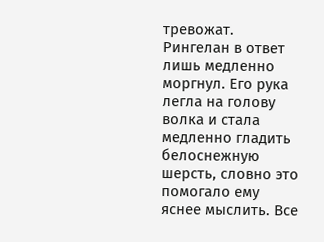тревожат. Рингелан в ответ лишь медленно моргнул. Его рука легла на голову волка и стала медленно гладить белоснежную шерсть, словно это помогало ему яснее мыслить. Все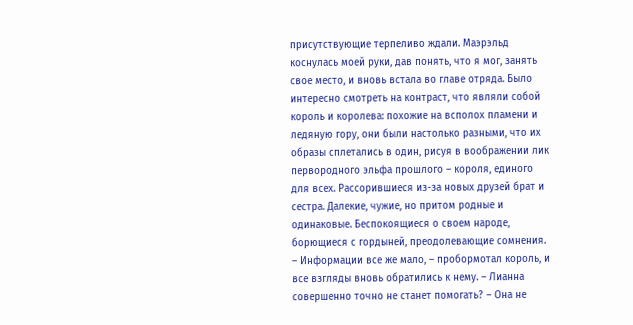присутствующие терпеливо ждали. Маэрэльд коснулась моей руки, дав понять, что я мог, занять свое место, и вновь встала во главе отряда. Было интересно смотреть на контраст, что являли собой король и королева: похожие на всполох пламени и ледяную гору, они были настолько разными, что их образы сплетались в один, рисуя в воображении лик первородного эльфа прошлого – короля, единого для всех. Рассорившиеся из-за новых друзей брат и сестра. Далекие, чужие, но притом родные и одинаковые. Беспокоящиеся о своем народе, борющиеся с гордыней, преодолевающие сомнения. – Информации все же мало, – пробормотал король, и все взгляды вновь обратились к нему. – Лианна совершенно точно не станет помогать? – Она не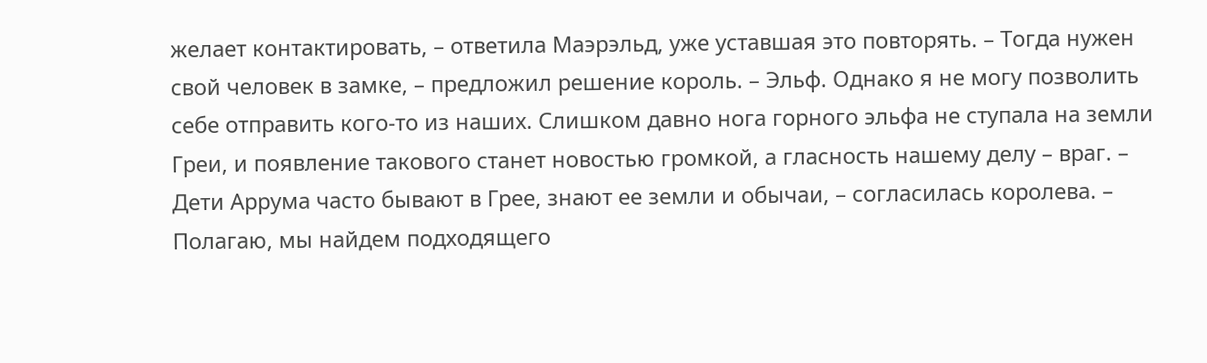желает контактировать, – ответила Маэрэльд, уже уставшая это повторять. – Тогда нужен свой человек в замке, – предложил решение король. – Эльф. Однако я не могу позволить себе отправить кого-то из наших. Слишком давно нога горного эльфа не ступала на земли Греи, и появление такового станет новостью громкой, а гласность нашему делу – враг. – Дети Аррума часто бывают в Грее, знают ее земли и обычаи, – согласилась королева. – Полагаю, мы найдем подходящего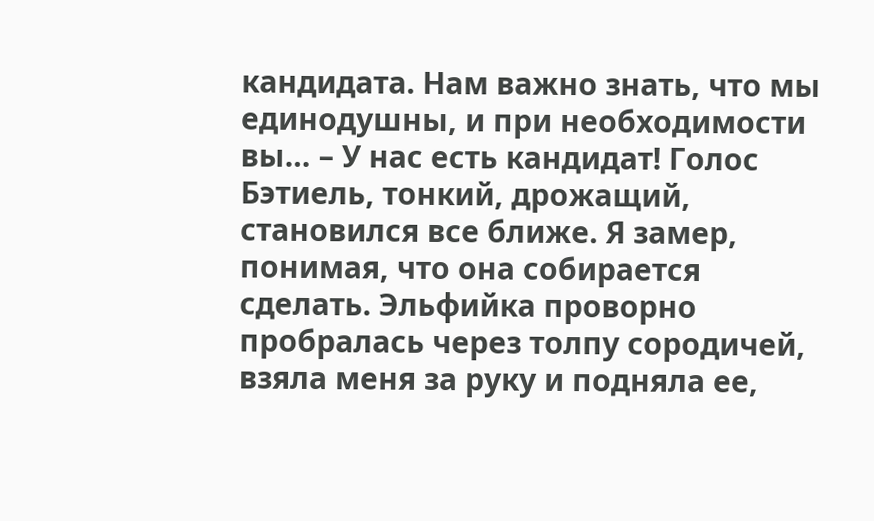кандидата. Нам важно знать, что мы единодушны, и при необходимости вы… – У нас есть кандидат! Голос Бэтиель, тонкий, дрожащий, становился все ближе. Я замер, понимая, что она собирается сделать. Эльфийка проворно пробралась через толпу сородичей, взяла меня за руку и подняла ее,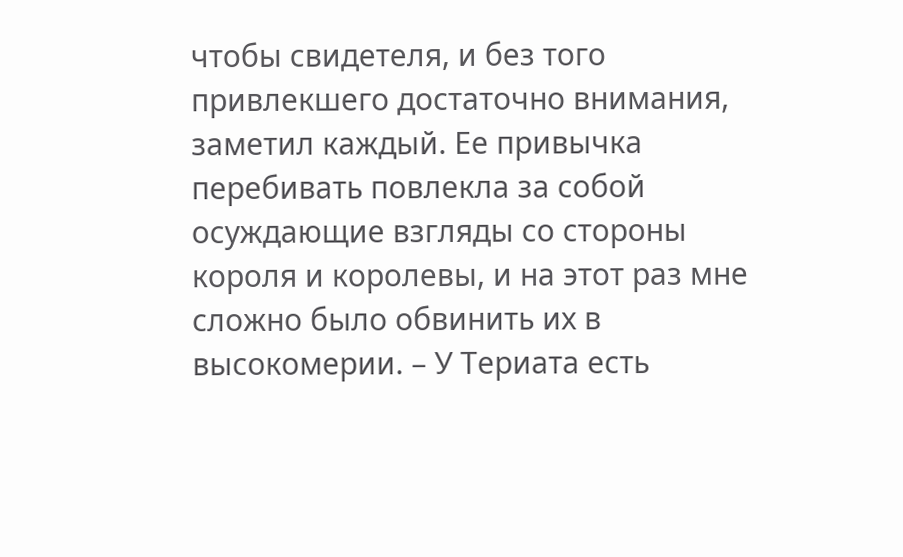чтобы свидетеля, и без того привлекшего достаточно внимания, заметил каждый. Ее привычка перебивать повлекла за собой осуждающие взгляды со стороны короля и королевы, и на этот раз мне сложно было обвинить их в высокомерии. – У Териата есть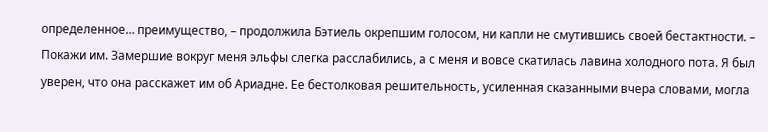определенное… преимущество, – продолжила Бэтиель окрепшим голосом, ни капли не смутившись своей бестактности. – Покажи им. Замершие вокруг меня эльфы слегка расслабились, а с меня и вовсе скатилась лавина холодного пота. Я был уверен, что она расскажет им об Ариадне. Ее бестолковая решительность, усиленная сказанными вчера словами, могла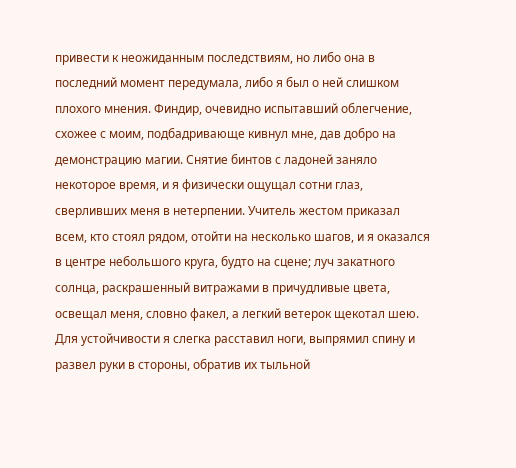привести к неожиданным последствиям, но либо она в последний момент передумала, либо я был о ней слишком плохого мнения. Финдир, очевидно испытавший облегчение, схожее с моим, подбадривающе кивнул мне, дав добро на демонстрацию магии. Снятие бинтов с ладоней заняло некоторое время, и я физически ощущал сотни глаз, сверливших меня в нетерпении. Учитель жестом приказал всем, кто стоял рядом, отойти на несколько шагов, и я оказался в центре небольшого круга, будто на сцене; луч закатного солнца, раскрашенный витражами в причудливые цвета, освещал меня, словно факел, а легкий ветерок щекотал шею. Для устойчивости я слегка расставил ноги, выпрямил спину и развел руки в стороны, обратив их тыльной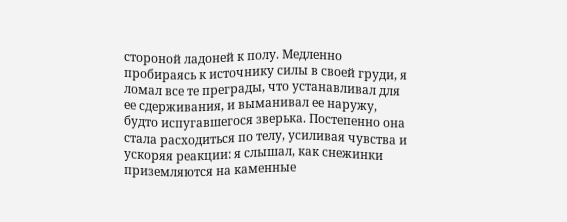стороной ладоней к полу. Медленно пробираясь к источнику силы в своей груди, я ломал все те преграды, что устанавливал для ее сдерживания, и выманивал ее наружу, будто испугавшегося зверька. Постепенно она стала расходиться по телу, усиливая чувства и ускоряя реакции: я слышал, как снежинки приземляются на каменные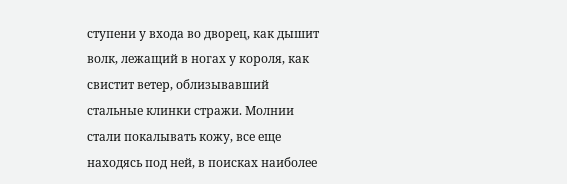ступени у входа во дворец, как дышит волк, лежащий в ногах у короля, как свистит ветер, облизывавший стальные клинки стражи. Молнии стали покалывать кожу, все еще находясь под ней, в поисках наиболее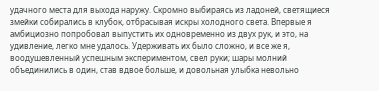удачного места для выхода наружу. Скромно выбираясь из ладоней, светящиеся змейки собирались в клубок, отбрасывая искры холодного света. Впервые я амбициозно попробовал выпустить их одновременно из двух рук, и это, на удивление, легко мне удалось. Удерживать их было сложно, и все же я, воодушевленный успешным экспериментом, свел руки; шары молний объединились в один, став вдвое больше, и довольная улыбка невольно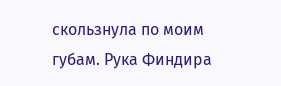скользнула по моим губам. Рука Финдира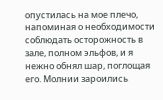опустилась на мое плечо, напоминая о необходимости соблюдать осторожность в зале, полном эльфов, и я нежно обнял шар, поглощая его. Молнии зароились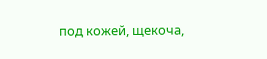под кожей, щекоча,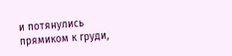и потянулись прямиком к груди,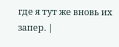где я тут же вновь их запер. |